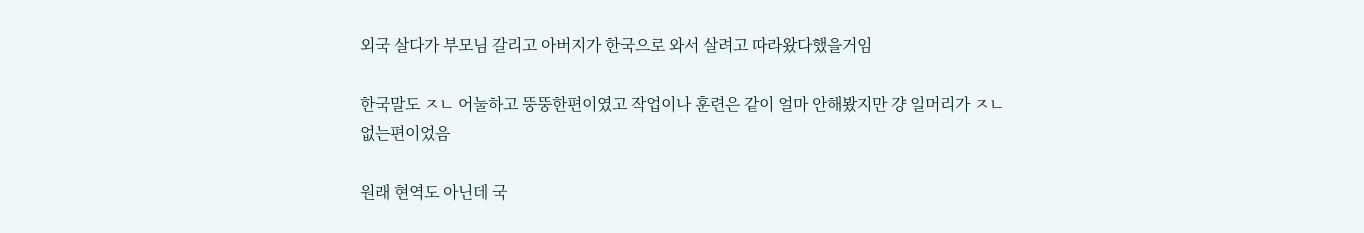외국 살다가 부모님 갈리고 아버지가 한국으로 와서 살려고 따라왔다했을거임

한국말도 ㅈㄴ 어눌하고 뚱뚱한편이였고 작업이나 훈련은 같이 얼마 안해봤지만 걍 일머리가 ㅈㄴ 없는편이었음

원래 현역도 아닌데 국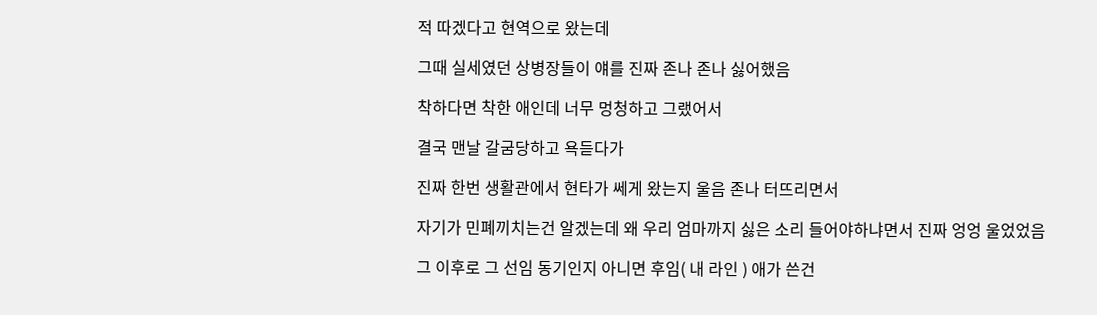적 따겠다고 현역으로 왔는데

그때 실세였던 상병장들이 얘를 진짜 존나 존나 싫어했음

착하다면 착한 애인데 너무 멍청하고 그랬어서

결국 맨날 갈굼당하고 욕듣다가

진짜 한번 생활관에서 현타가 쎄게 왔는지 울음 존나 터뜨리면서

자기가 민폐끼치는건 알겠는데 왜 우리 엄마까지 싫은 소리 들어야하냐면서 진짜 엉엉 울었었음

그 이후로 그 선임 동기인지 아니면 후임( 내 라인 ) 애가 쓴건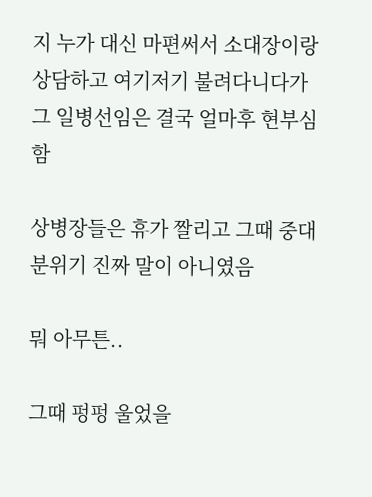지 누가 대신 마편써서 소대장이랑 상담하고 여기저기 불려다니다가 그 일병선임은 결국 얼마후 현부심함

상병장들은 휴가 짤리고 그때 중대 분위기 진짜 말이 아니였음

뭐 아무튼..

그때 펑펑 울었을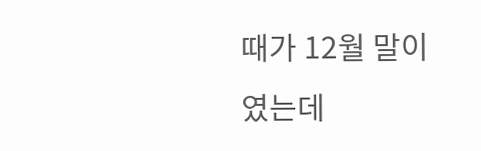때가 12월 말이였는데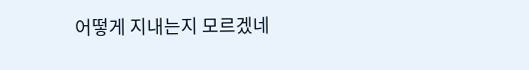어떻게 지내는지 모르겠네